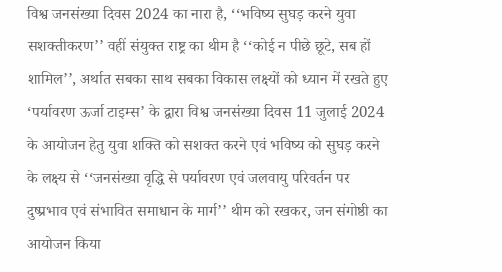विश्व जनसंख्या दिवस 2024 का नारा है, ‘‘भविष्य सुघड़ करने युवा सशक्तीकरण’’ वहीं संयुक्त राष्ट्र का थीम है ‘‘कोई न पीछे छूटे, सब हों शामिल’’, अर्थात सबका साथ सबका विकास लक्ष्यों को ध्यान में रखते हुए ‘पर्यावरण ऊर्जा टाइम्स’ के द्वारा विश्व जनसंख्या दिवस 11 जुलाई 2024 के आयोजन हेतु युवा शक्ति को सशक्त करने एवं भविष्य को सुघड़ करने के लक्ष्य से ‘‘जनसंख्या वृद्धि से पर्यावरण एवं जलवायु परिवर्तन पर दुष्प्रभाव एवं संभावित समाधान के मार्ग’’ थीम को रखकर, जन संगोष्ठी का आयोजन किया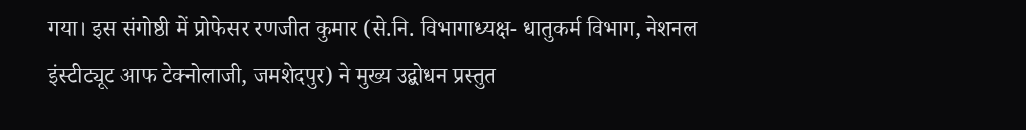गया। इस संगोष्ठी में प्रोफेसर रणजीत कुमार (से.नि. विभागाध्यक्ष- धातुकर्म विभाग, नेशनल इंस्टीट्यूट आफ टेक्नोलाजी, जमशेदपुर) ने मुख्य उद्बोधन प्रस्तुत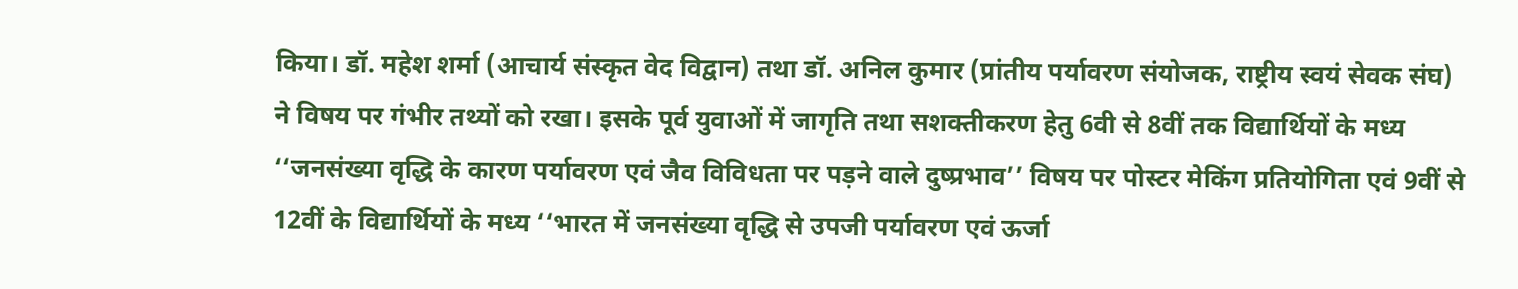किया। डॉ. महेश शर्मा (आचार्य संस्कृत वेद विद्वान) तथा डॉ. अनिल कुमार (प्रांतीय पर्यावरण संयोजक, राष्ट्रीय स्वयं सेवक संघ) ने विषय पर गंभीर तथ्यों को रखा। इसके पूर्व युवाओं में जागृति तथा सशक्तीकरण हेतु 6वी से 8वीं तक विद्यार्थियों के मध्य ‘‘जनसंख्या वृद्धि के कारण पर्यावरण एवं जैव विविधता पर पड़ने वाले दुष्प्रभाव’’ विषय पर पोस्टर मेकिंग प्रतियोगिता एवं 9वीं से 12वीं के विद्यार्थियों के मध्य ‘‘भारत में जनसंख्या वृद्धि से उपजी पर्यावरण एवं ऊर्जा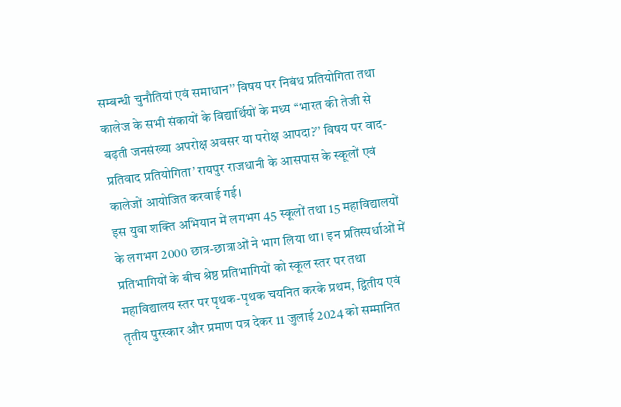सम्बन्धी चुनौतियां एवं समाधान’’ विषय पर निबंध प्रतियोगिता तथा कालेज के सभी संकायों के विद्यार्थियों के मध्य ‘‘भारत की तेजी से बढ़ती जनसंख्या अपरोक्ष अवसर या परोक्ष आपदा?’’ विषय पर वाद-प्रतिवाद प्रतियोगिता’ रायपुर राजधानी के आसपास के स्कूलों एवं कालेजों आयोजित करवाई गई।
इस युवा शक्ति अभियान में लगभग 45 स्कूलों तथा 15 महाविद्यालयों के लगभग 2000 छात्र-छात्राओं ने भाग लिया था। इन प्रतिस्पर्धाओं में प्रतिभागियों के बीच श्रेष्ठ प्रतिभागियों को स्कूल स्तर पर तथा महाविद्यालय स्तर पर पृथक-पृथक चयनित करके प्रथम, द्वितीय एवं तृतीय पुरस्कार और प्रमाण पत्र देकर 11 जुलाई 2024 को सम्मानित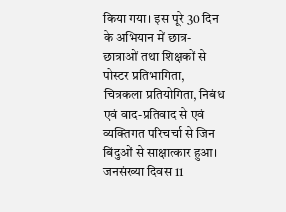किया गया। इस पूरे 30 दिन के अभियान में छात्र-छात्राओं तथा शिक्षकों से पोस्टर प्रतिभागिता, चित्रकला प्रतियोगिता, निबंध एवं वाद-प्रतिवाद से एवं व्यक्तिगत परिचर्चा से जिन बिंदुओं से साक्षात्कार हुआ। जनसंख्या दिवस 11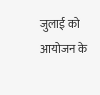जुलाई को आयोजन के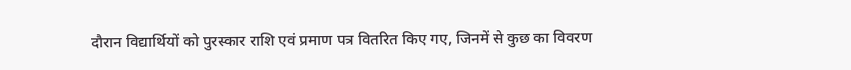दौरान विद्यार्थियों को पुरस्कार राशि एवं प्रमाण पत्र वितरित किए गए, जिनमें से कुछ का विवरण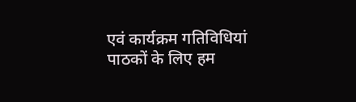एवं कार्यक्रम गतिविधियां पाठकों के लिए हम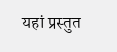यहां प्रस्तुत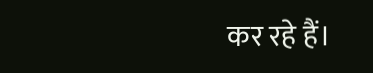कर रहे हैं।